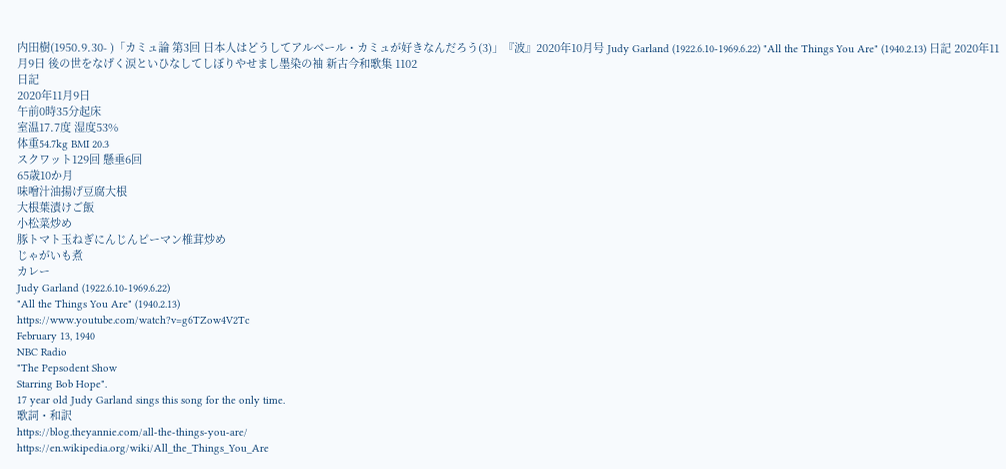内田樹(1950.9.30- )「カミュ論 第3回 日本人はどうしてアルベール・カミュが好きなんだろう(3)」『波』2020年10月号 Judy Garland (1922.6.10-1969.6.22) "All the Things You Are" (1940.2.13) 日記 2020年11月9日 後の世をなげく涙といひなしてしぼりやせまし墨染の袖 新古今和歌集 1102
日記
2020年11月9日
午前0時35分起床
室温17.7度 湿度53%
体重54.7kg BMI 20.3
スクワット129回 懸垂6回
65歳10か月
味噌汁油揚げ豆腐大根
大根葉漬けご飯
小松菜炒め
豚トマト玉ねぎにんじんピーマン椎茸炒め
じゃがいも煮
カレー
Judy Garland (1922.6.10-1969.6.22)
"All the Things You Are" (1940.2.13)
https://www.youtube.com/watch?v=g6TZow4V2Tc
February 13, 1940
NBC Radio
"The Pepsodent Show
Starring Bob Hope".
17 year old Judy Garland sings this song for the only time.
歌詞・和訳
https://blog.theyannie.com/all-the-things-you-are/
https://en.wikipedia.org/wiki/All_the_Things_You_Are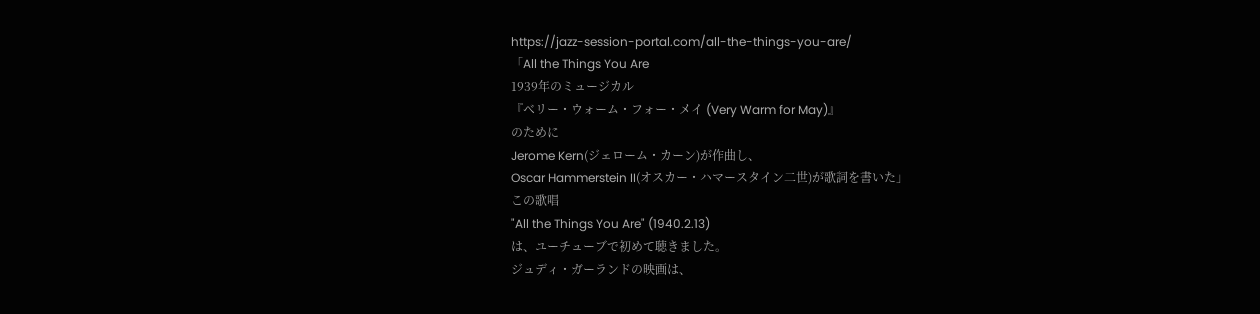https://jazz-session-portal.com/all-the-things-you-are/
「All the Things You Are
1939年のミュージカル
『ベリー・ウォーム・フォー・メイ (Very Warm for May)』
のために
Jerome Kern(ジェローム・カーン)が作曲し、
Oscar Hammerstein II(オスカー・ハマースタイン二世)が歌詞を書いた」
この歌唱
"All the Things You Are" (1940.2.13)
は、ユーチューブで初めて聴きました。
ジュディ・ガーランドの映画は、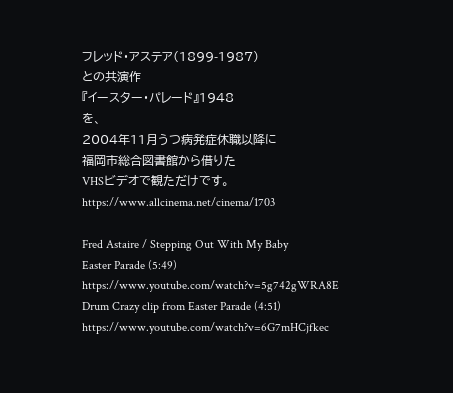フレッド・アステア(1899-1987)
との共演作
『イースター・パレード』1948
を、
2004年11月うつ病発症休職以降に
福岡市総合図書館から借りた
VHSビデオで観ただけです。
https://www.allcinema.net/cinema/1703

Fred Astaire / Stepping Out With My Baby
Easter Parade (5:49)
https://www.youtube.com/watch?v=5g742gWRA8E
Drum Crazy clip from Easter Parade (4:51)
https://www.youtube.com/watch?v=6G7mHCjfkec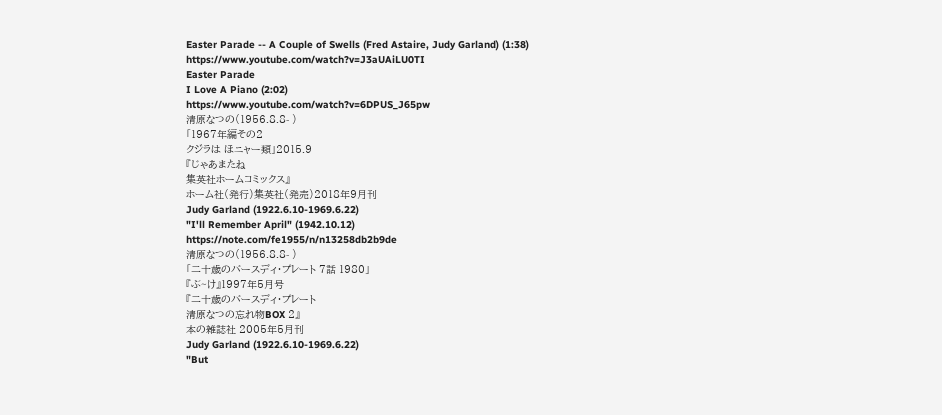Easter Parade -- A Couple of Swells (Fred Astaire, Judy Garland) (1:38)
https://www.youtube.com/watch?v=J3aUAiLU0TI
Easter Parade
I Love A Piano (2:02)
https://www.youtube.com/watch?v=6DPUS_J65pw
清原なつの(1956.8.8- )
「1967年編その2
クジラは ほニャー類」2015.9
『じゃあまたね
集英社ホームコミックス』
ホーム社(発行)集英社(発売)2018年9月刊
Judy Garland (1922.6.10-1969.6.22)
"I'll Remember April" (1942.10.12)
https://note.com/fe1955/n/n13258db2b9de
清原なつの(1956.8.8- )
「二十歳のバースディ・プレート 7話 1980」
『ぶ~け』1997年5月号
『二十歳のバースディ・プレート
清原なつの忘れ物BOX 2』
本の雑誌社 2005年5月刊
Judy Garland (1922.6.10-1969.6.22)
"But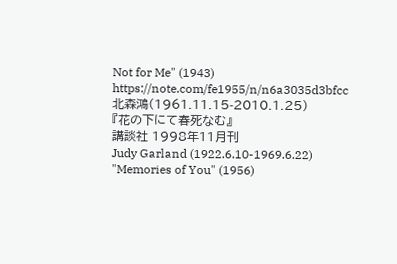Not for Me" (1943)
https://note.com/fe1955/n/n6a3035d3bfcc
北森鴻(1961.11.15-2010.1.25)
『花の下にて春死なむ』
講談社 1998年11月刊
Judy Garland (1922.6.10-1969.6.22)
"Memories of You" (1956)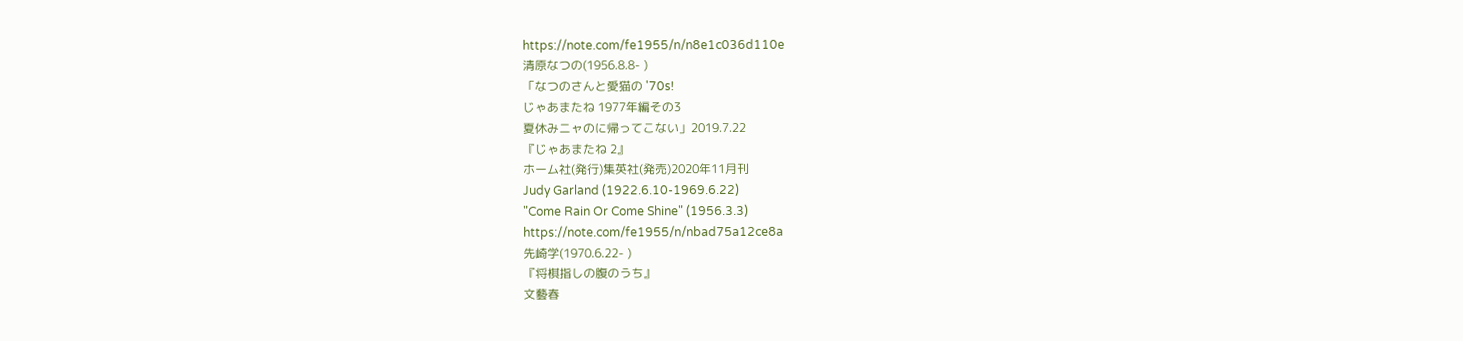https://note.com/fe1955/n/n8e1c036d110e
清原なつの(1956.8.8- )
「なつのさんと愛猫の '70s!
じゃあまたね 1977年編その3
夏休みニャのに帰ってこない」2019.7.22
『じゃあまたね 2』
ホーム社(発行)集英社(発売)2020年11月刊
Judy Garland (1922.6.10-1969.6.22)
"Come Rain Or Come Shine" (1956.3.3)
https://note.com/fe1955/n/nbad75a12ce8a
先崎学(1970.6.22- )
『将棋指しの腹のうち』
文藝春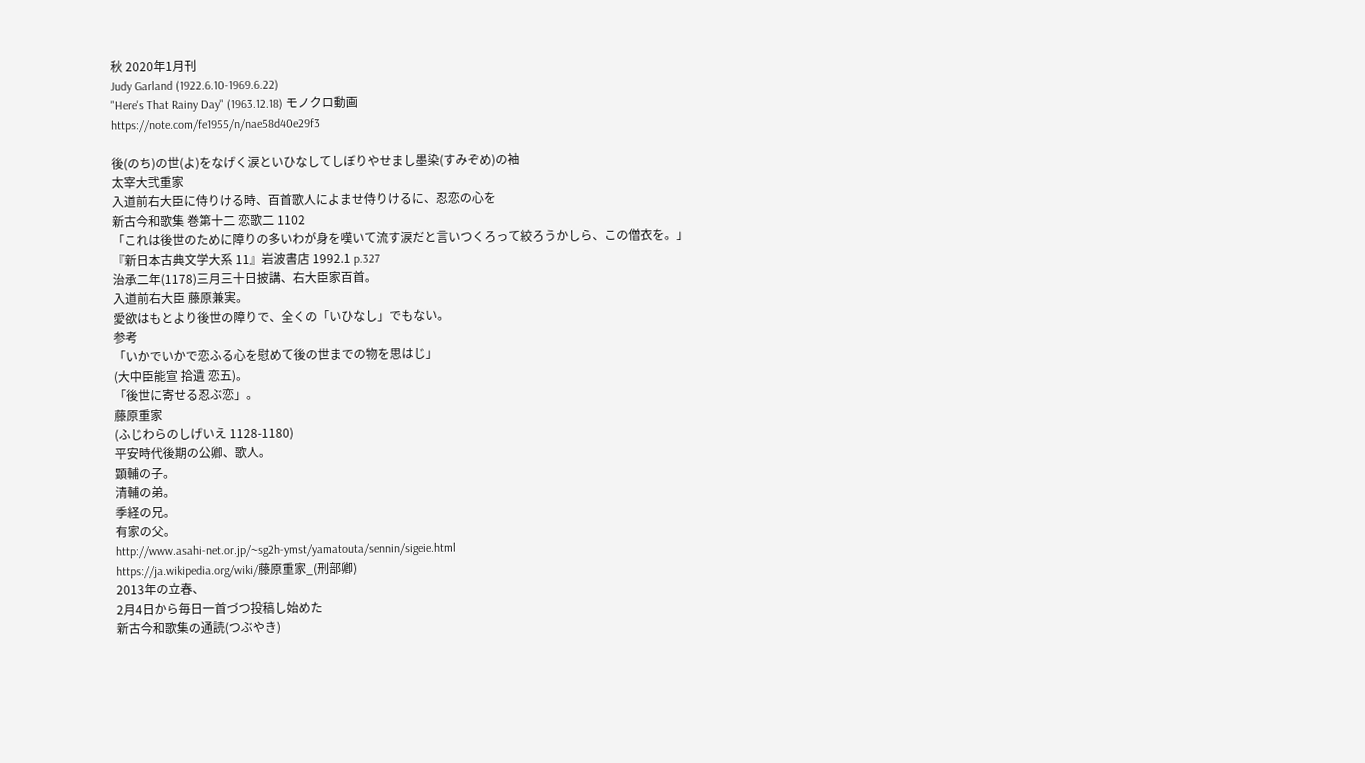秋 2020年1月刊
Judy Garland (1922.6.10-1969.6.22)
"Here's That Rainy Day" (1963.12.18) モノクロ動画
https://note.com/fe1955/n/nae58d40e29f3

後(のち)の世(よ)をなげく涙といひなしてしぼりやせまし墨染(すみぞめ)の袖
太宰大弐重家
入道前右大臣に侍りける時、百首歌人によませ侍りけるに、忍恋の心を
新古今和歌集 巻第十二 恋歌二 1102
「これは後世のために障りの多いわが身を嘆いて流す涙だと言いつくろって絞ろうかしら、この僧衣を。」
『新日本古典文学大系 11』岩波書店 1992.1 p.327
治承二年(1178)三月三十日披講、右大臣家百首。
入道前右大臣 藤原兼実。
愛欲はもとより後世の障りで、全くの「いひなし」でもない。
参考
「いかでいかで恋ふる心を慰めて後の世までの物を思はじ」
(大中臣能宣 拾遺 恋五)。
「後世に寄せる忍ぶ恋」。
藤原重家
(ふじわらのしげいえ 1128-1180)
平安時代後期の公卿、歌人。
顕輔の子。
清輔の弟。
季経の兄。
有家の父。
http://www.asahi-net.or.jp/~sg2h-ymst/yamatouta/sennin/sigeie.html
https://ja.wikipedia.org/wiki/藤原重家_(刑部卿)
2013年の立春、
2月4日から毎日一首づつ投稿し始めた
新古今和歌集の通読(つぶやき)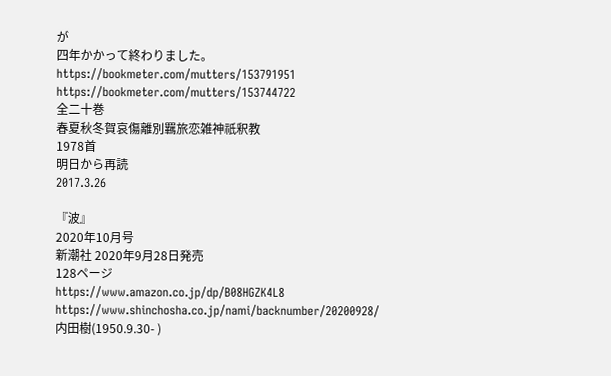が
四年かかって終わりました。
https://bookmeter.com/mutters/153791951
https://bookmeter.com/mutters/153744722
全二十巻
春夏秋冬賀哀傷離別羈旅恋雑神祇釈教
1978首
明日から再読
2017.3.26

『波』
2020年10月号
新潮社 2020年9月28日発売
128ページ
https://www.amazon.co.jp/dp/B08HGZK4L8
https://www.shinchosha.co.jp/nami/backnumber/20200928/
内田樹(1950.9.30- )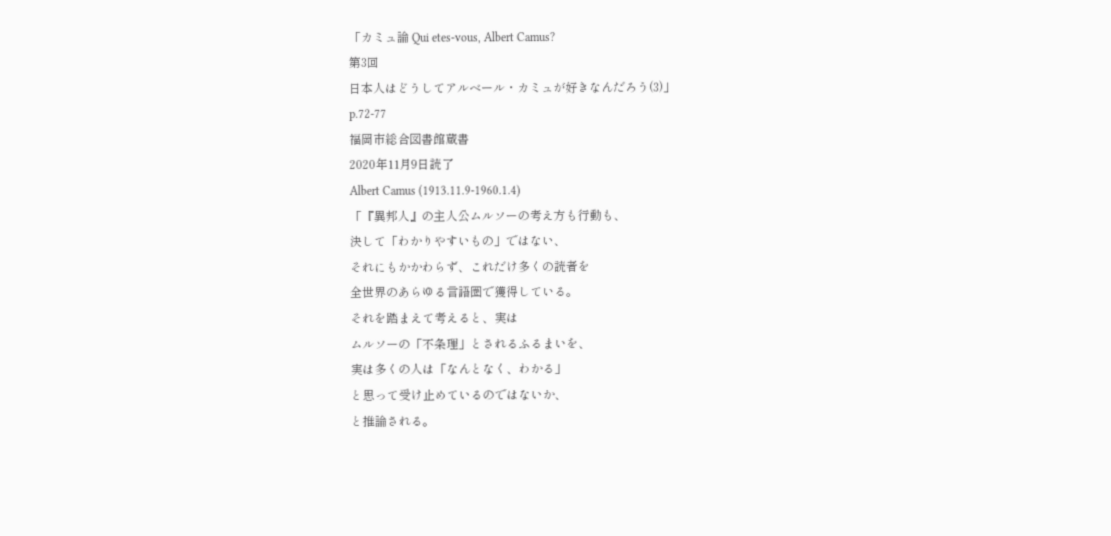「カミュ論 Qui etes-vous, Albert Camus?
第3回
日本人はどうしてアルベール・カミュが好きなんだろう(3)」
p.72-77
福岡市総合図書館蔵書
2020年11月9日読了
Albert Camus (1913.11.9-1960.1.4)
「『異邦人』の主人公ムルソーの考え方も行動も、
決して「わかりやすいもの」ではない、
それにもかかわらず、これだけ多くの読者を
全世界のあらゆる言語圏で獲得している。
それを踏まえて考えると、実は
ムルソーの「不条理」とされるふるまいを、
実は多くの人は「なんとなく、わかる」
と思って受け止めているのではないか、
と推論される。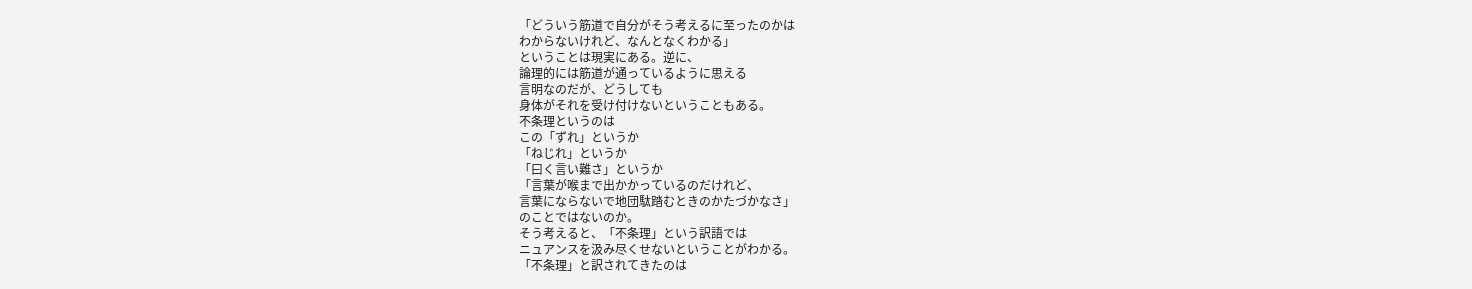「どういう筋道で自分がそう考えるに至ったのかは
わからないけれど、なんとなくわかる」
ということは現実にある。逆に、
論理的には筋道が通っているように思える
言明なのだが、どうしても
身体がそれを受け付けないということもある。
不条理というのは
この「ずれ」というか
「ねじれ」というか
「曰く言い難さ」というか
「言葉が喉まで出かかっているのだけれど、
言葉にならないで地団駄踏むときのかたづかなさ」
のことではないのか。
そう考えると、「不条理」という訳語では
ニュアンスを汲み尽くせないということがわかる。
「不条理」と訳されてきたのは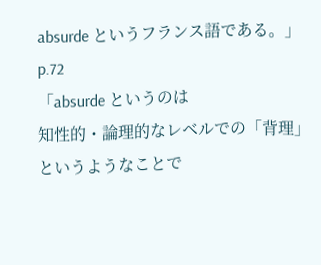absurde というフランス語である。」
p.72
「absurde というのは
知性的・論理的なレベルでの「背理」
というようなことで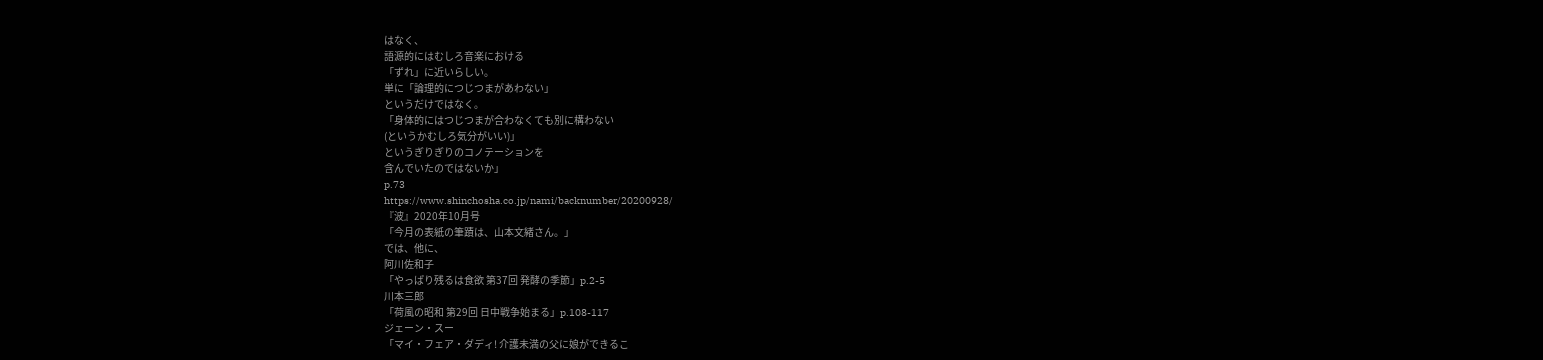はなく、
語源的にはむしろ音楽における
「ずれ」に近いらしい。
単に「論理的につじつまがあわない」
というだけではなく。
「身体的にはつじつまが合わなくても別に構わない
(というかむしろ気分がいい)」
というぎりぎりのコノテーションを
含んでいたのではないか」
p.73
https://www.shinchosha.co.jp/nami/backnumber/20200928/
『波』2020年10月号
「今月の表紙の筆蹟は、山本文緒さん。」
では、他に、
阿川佐和子
「やっぱり残るは食欲 第37回 発酵の季節」p.2-5
川本三郎
「荷風の昭和 第29回 日中戦争始まる」p.108-117
ジェーン・スー
「マイ・フェア・ダディ! 介護未満の父に娘ができるこ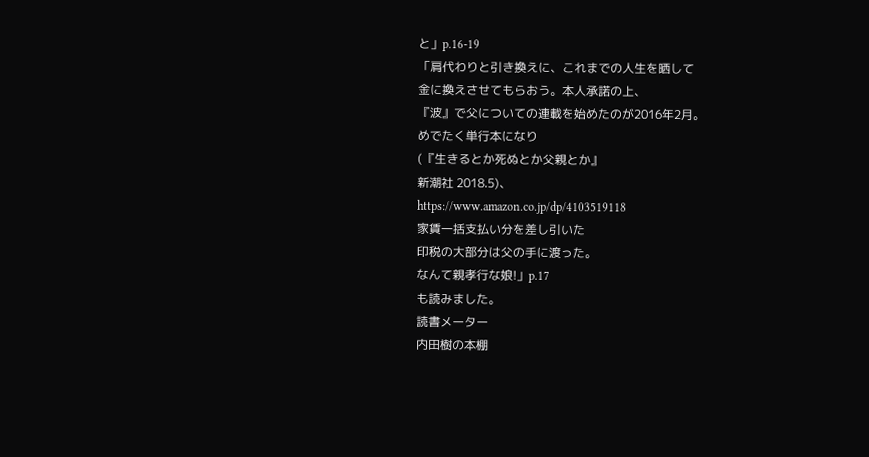と」p.16-19
「肩代わりと引き換えに、これまでの人生を晒して
金に換えさせてもらおう。本人承諾の上、
『波』で父についての連載を始めたのが2016年2月。
めでたく単行本になり
(『生きるとか死ぬとか父親とか』
新潮社 2018.5)、
https://www.amazon.co.jp/dp/4103519118
家賃一括支払い分を差し引いた
印税の大部分は父の手に渡った。
なんて親孝行な娘!」p.17
も読みました。
読書メーター
内田樹の本棚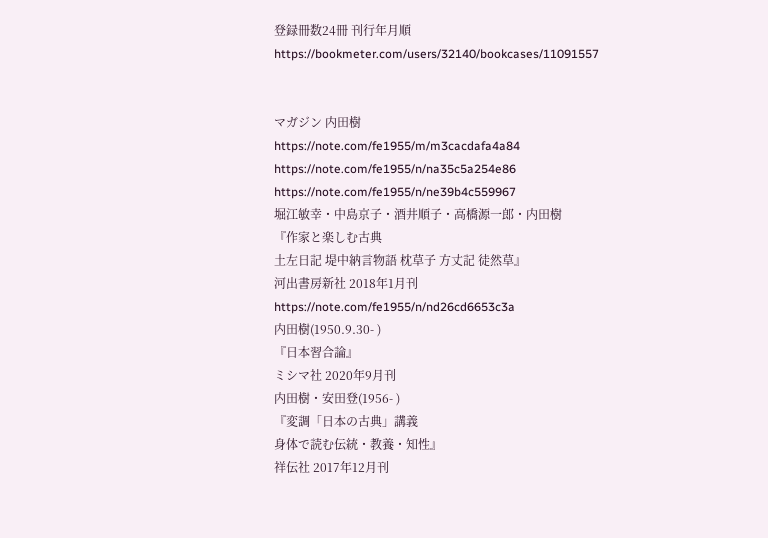登録冊数24冊 刊行年月順
https://bookmeter.com/users/32140/bookcases/11091557


マガジン 内田樹
https://note.com/fe1955/m/m3cacdafa4a84
https://note.com/fe1955/n/na35c5a254e86
https://note.com/fe1955/n/ne39b4c559967
堀江敏幸・中島京子・酒井順子・高橋源一郎・内田樹
『作家と楽しむ古典
土左日記 堤中納言物語 枕草子 方丈記 徒然草』
河出書房新社 2018年1月刊
https://note.com/fe1955/n/nd26cd6653c3a
内田樹(1950.9.30- )
『日本習合論』
ミシマ社 2020年9月刊
内田樹・安田登(1956- )
『変調「日本の古典」講義
身体で読む伝統・教養・知性』
祥伝社 2017年12月刊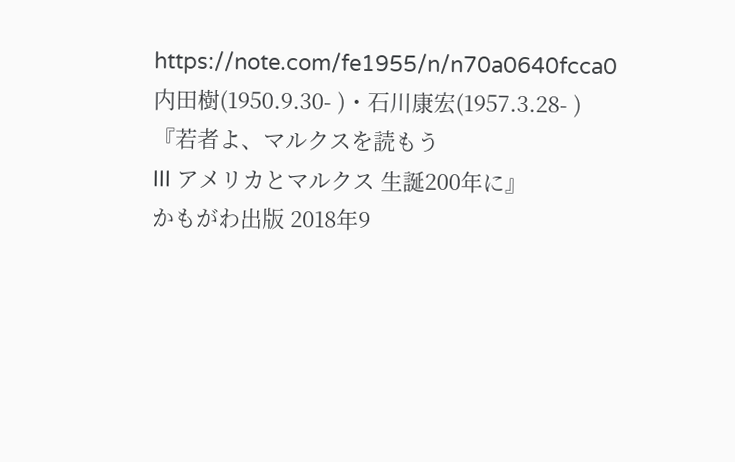https://note.com/fe1955/n/n70a0640fcca0
内田樹(1950.9.30- )・石川康宏(1957.3.28- )
『若者よ、マルクスを読もう
III アメリカとマルクス 生誕200年に』
かもがわ出版 2018年9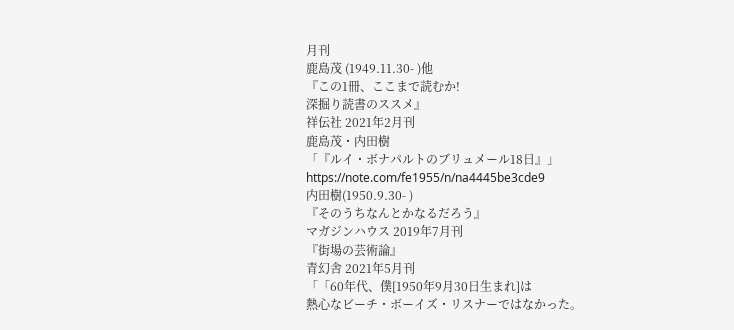月刊
鹿島茂 (1949.11.30- )他
『この1冊、ここまで読むか!
深掘り読書のススメ』
祥伝社 2021年2月刊
鹿島茂・内田樹
「『ルイ・ボナパルトのブリュメール18日』」
https://note.com/fe1955/n/na4445be3cde9
内田樹(1950.9.30- )
『そのうちなんとかなるだろう』
マガジンハウス 2019年7月刊
『街場の芸術論』
青幻舎 2021年5月刊
「「60年代、僕[1950年9月30日生まれ]は
熱心なビーチ・ボーイズ・リスナーではなかった。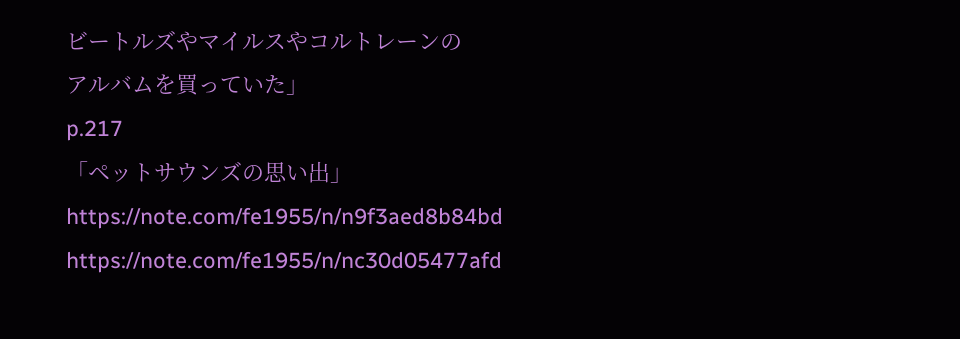ビートルズやマイルスやコルトレーンの
アルバムを買っていた」
p.217
「ペットサウンズの思い出」
https://note.com/fe1955/n/n9f3aed8b84bd
https://note.com/fe1955/n/nc30d05477afd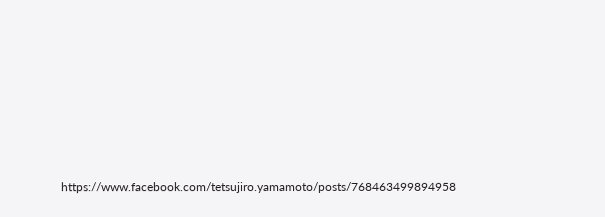https://www.facebook.com/tetsujiro.yamamoto/posts/768463499894958